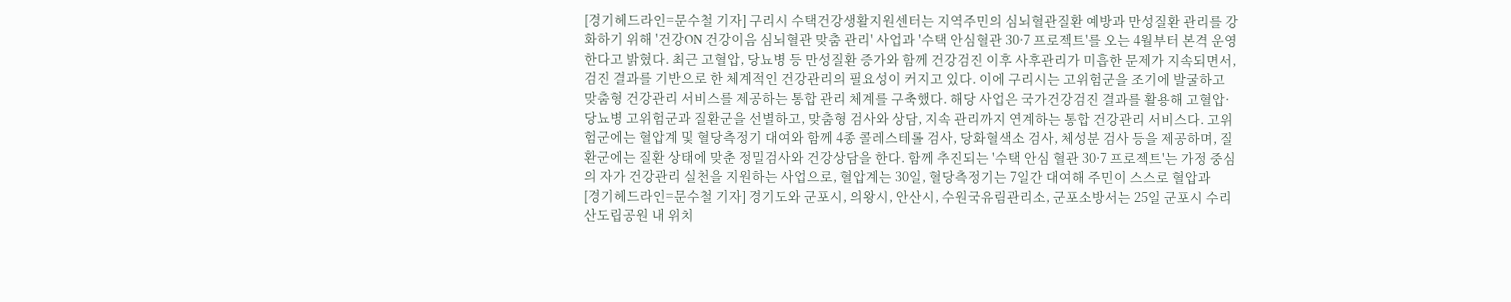[경기헤드라인=문수철 기자] 구리시 수택건강생활지원센터는 지역주민의 심뇌혈관질환 예방과 만성질환 관리를 강화하기 위해 '건강ON 건강이음 심뇌혈관 맞춤 관리' 사업과 '수택 안심혈관 30·7 프로젝트'를 오는 4월부터 본격 운영한다고 밝혔다. 최근 고혈압, 당뇨병 등 만성질환 증가와 함께 건강검진 이후 사후관리가 미흡한 문제가 지속되면서, 검진 결과를 기반으로 한 체계적인 건강관리의 필요성이 커지고 있다. 이에 구리시는 고위험군을 조기에 발굴하고 맞춤형 건강관리 서비스를 제공하는 통합 관리 체계를 구축했다. 해당 사업은 국가건강검진 결과를 활용해 고혈압·당뇨병 고위험군과 질환군을 선별하고, 맞춤형 검사와 상담, 지속 관리까지 연계하는 통합 건강관리 서비스다. 고위험군에는 혈압계 및 혈당측정기 대여와 함께 4종 콜레스테롤 검사, 당화혈색소 검사, 체성분 검사 등을 제공하며, 질환군에는 질환 상태에 맞춘 정밀검사와 건강상담을 한다. 함께 추진되는 '수택 안심 혈관 30·7 프로젝트'는 가정 중심의 자가 건강관리 실천을 지원하는 사업으로, 혈압계는 30일, 혈당측정기는 7일간 대여해 주민이 스스로 혈압과
[경기헤드라인=문수철 기자] 경기도와 군포시, 의왕시, 안산시, 수원국유림관리소, 군포소방서는 25일 군포시 수리산도립공원 내 위치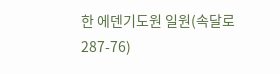한 에덴기도원 일원(속달로 287-76)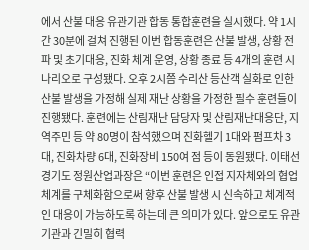에서 산불 대응 유관기관 합동 통합훈련을 실시했다. 약 1시간 30분에 걸쳐 진행된 이번 합동훈련은 산불 발생, 상황 전파 및 초기대응, 진화 체계 운영, 상황 종료 등 4개의 훈련 시나리오로 구성됐다. 오후 2시쯤 수리산 등산객 실화로 인한 산불 발생을 가정해 실제 재난 상황을 가정한 필수 훈련들이 진행됐다. 훈련에는 산림재난 담당자 및 산림재난대응단, 지역주민 등 약 80명이 참석했으며 진화헬기 1대와 펌프차 3대, 진화차량 6대, 진화장비 150여 점 등이 동원됐다. 이태선 경기도 정원산업과장은 “이번 훈련은 인접 지자체와의 협업 체계를 구체화함으로써 향후 산불 발생 시 신속하고 체계적인 대응이 가능하도록 하는데 큰 의미가 있다. 앞으로도 유관기관과 긴밀히 협력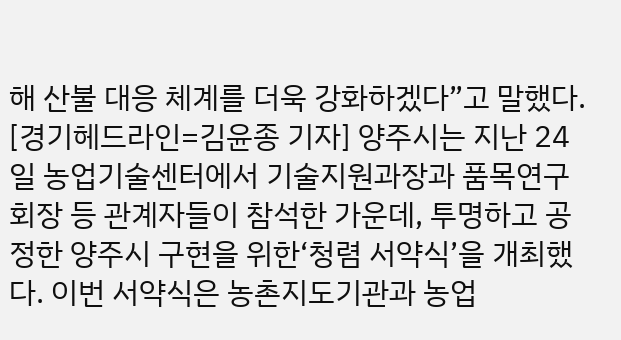해 산불 대응 체계를 더욱 강화하겠다”고 말했다.
[경기헤드라인=김윤종 기자] 양주시는 지난 24일 농업기술센터에서 기술지원과장과 품목연구회장 등 관계자들이 참석한 가운데, 투명하고 공정한 양주시 구현을 위한‘청렴 서약식’을 개최했다. 이번 서약식은 농촌지도기관과 농업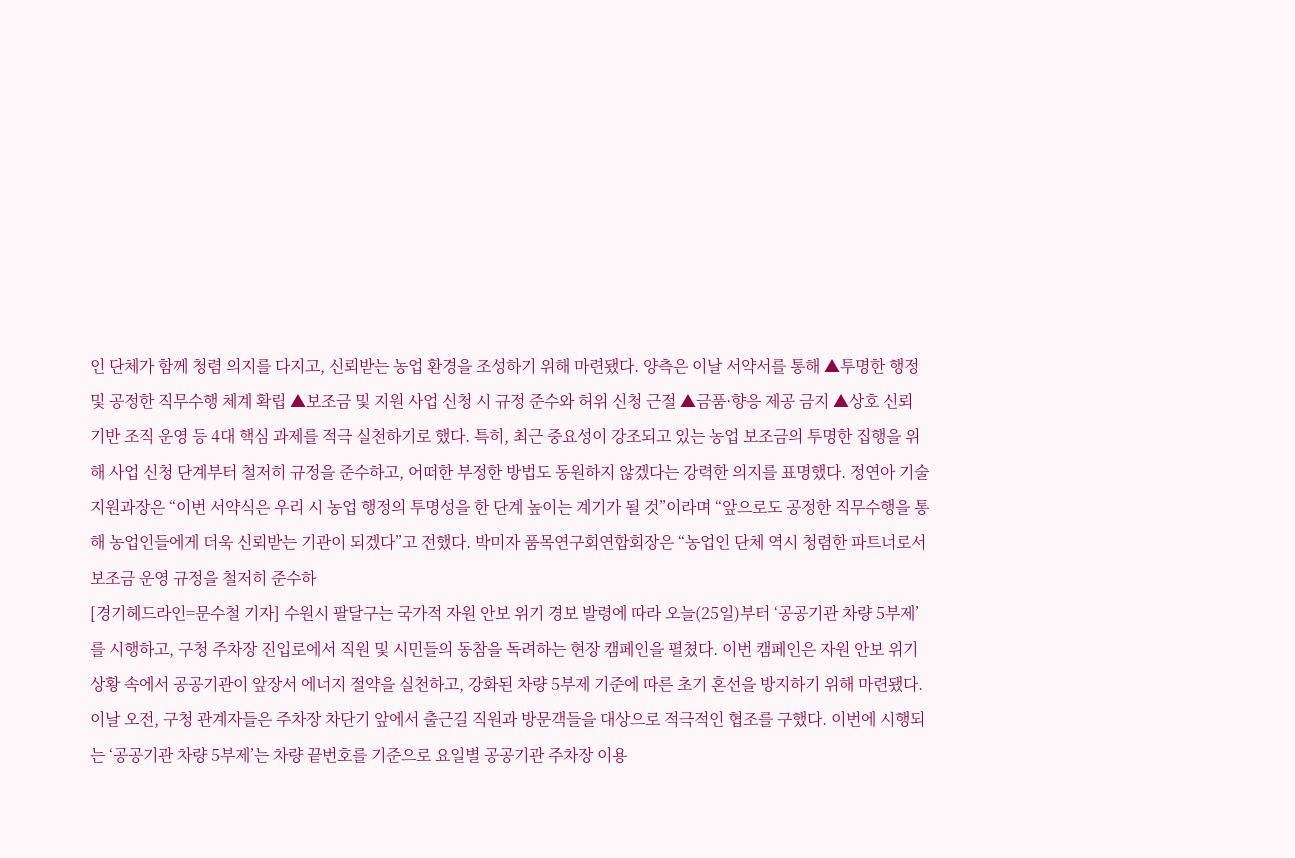인 단체가 함께 청렴 의지를 다지고, 신뢰받는 농업 환경을 조성하기 위해 마련됐다. 양측은 이날 서약서를 통해 ▲투명한 행정 및 공정한 직무수행 체계 확립 ▲보조금 및 지원 사업 신청 시 규정 준수와 허위 신청 근절 ▲금품·향응 제공 금지 ▲상호 신뢰 기반 조직 운영 등 4대 핵심 과제를 적극 실천하기로 했다. 특히, 최근 중요성이 강조되고 있는 농업 보조금의 투명한 집행을 위해 사업 신청 단계부터 철저히 규정을 준수하고, 어떠한 부정한 방법도 동원하지 않겠다는 강력한 의지를 표명했다. 정연아 기술지원과장은 “이번 서약식은 우리 시 농업 행정의 투명성을 한 단계 높이는 계기가 될 것”이라며 “앞으로도 공정한 직무수행을 통해 농업인들에게 더욱 신뢰받는 기관이 되겠다”고 전했다. 박미자 품목연구회연합회장은 “농업인 단체 역시 청렴한 파트너로서 보조금 운영 규정을 철저히 준수하
[경기헤드라인=문수철 기자] 수원시 팔달구는 국가적 자원 안보 위기 경보 발령에 따라 오늘(25일)부터 ‘공공기관 차량 5부제’를 시행하고, 구청 주차장 진입로에서 직원 및 시민들의 동참을 독려하는 현장 캠페인을 펼쳤다. 이번 캠페인은 자원 안보 위기 상황 속에서 공공기관이 앞장서 에너지 절약을 실천하고, 강화된 차량 5부제 기준에 따른 초기 혼선을 방지하기 위해 마련됐다. 이날 오전, 구청 관계자들은 주차장 차단기 앞에서 출근길 직원과 방문객들을 대상으로 적극적인 협조를 구했다. 이번에 시행되는 ‘공공기관 차량 5부제’는 차량 끝번호를 기준으로 요일별 공공기관 주차장 이용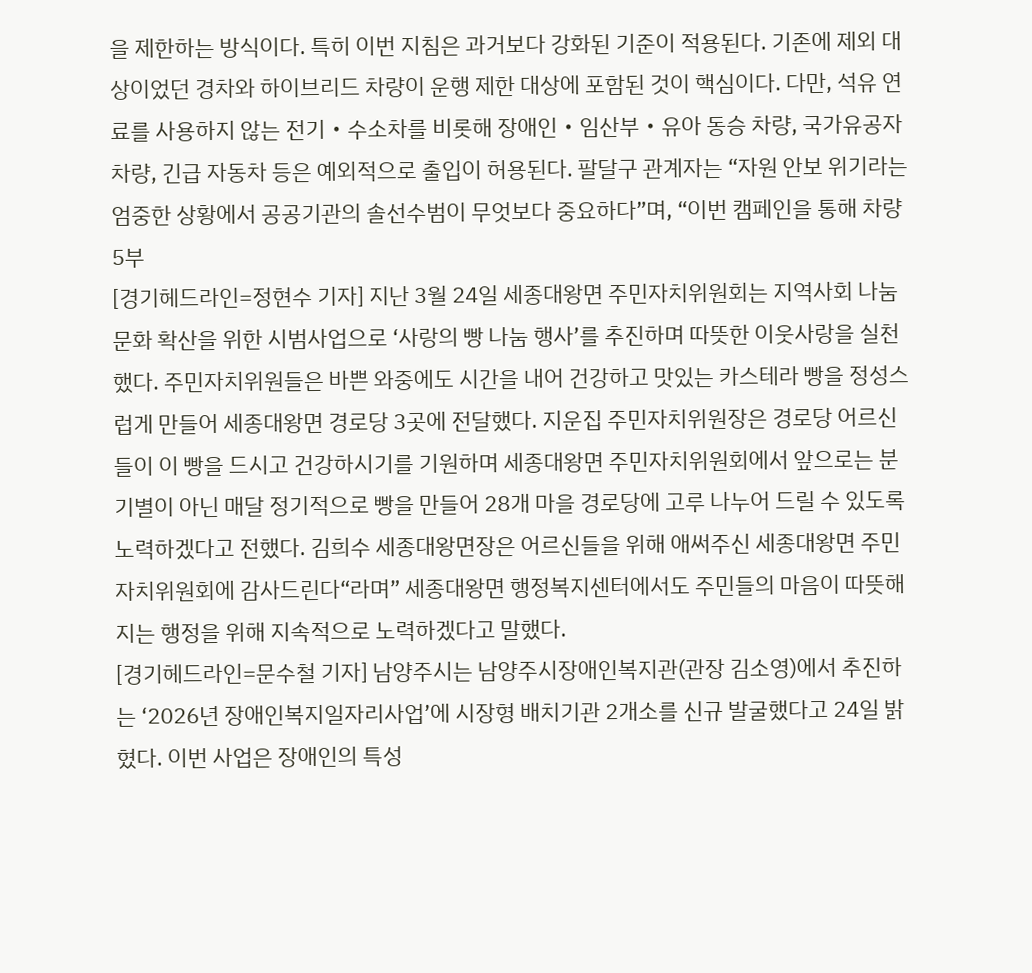을 제한하는 방식이다. 특히 이번 지침은 과거보다 강화된 기준이 적용된다. 기존에 제외 대상이었던 경차와 하이브리드 차량이 운행 제한 대상에 포함된 것이 핵심이다. 다만, 석유 연료를 사용하지 않는 전기‧수소차를 비롯해 장애인‧임산부‧유아 동승 차량, 국가유공자 차량, 긴급 자동차 등은 예외적으로 출입이 허용된다. 팔달구 관계자는 “자원 안보 위기라는 엄중한 상황에서 공공기관의 솔선수범이 무엇보다 중요하다”며, “이번 캠페인을 통해 차량 5부
[경기헤드라인=정현수 기자] 지난 3월 24일 세종대왕면 주민자치위원회는 지역사회 나눔 문화 확산을 위한 시범사업으로 ‘사랑의 빵 나눔 행사’를 추진하며 따뜻한 이웃사랑을 실천했다. 주민자치위원들은 바쁜 와중에도 시간을 내어 건강하고 맛있는 카스테라 빵을 정성스럽게 만들어 세종대왕면 경로당 3곳에 전달했다. 지운집 주민자치위원장은 경로당 어르신들이 이 빵을 드시고 건강하시기를 기원하며 세종대왕면 주민자치위원회에서 앞으로는 분기별이 아닌 매달 정기적으로 빵을 만들어 28개 마을 경로당에 고루 나누어 드릴 수 있도록 노력하겠다고 전했다. 김희수 세종대왕면장은 어르신들을 위해 애써주신 세종대왕면 주민자치위원회에 감사드린다“라며” 세종대왕면 행정복지센터에서도 주민들의 마음이 따뜻해지는 행정을 위해 지속적으로 노력하겠다고 말했다.
[경기헤드라인=문수철 기자] 남양주시는 남양주시장애인복지관(관장 김소영)에서 추진하는 ‘2026년 장애인복지일자리사업’에 시장형 배치기관 2개소를 신규 발굴했다고 24일 밝혔다. 이번 사업은 장애인의 특성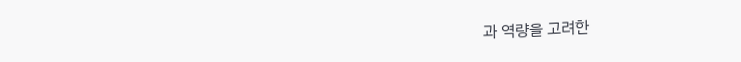과 역량을 고려한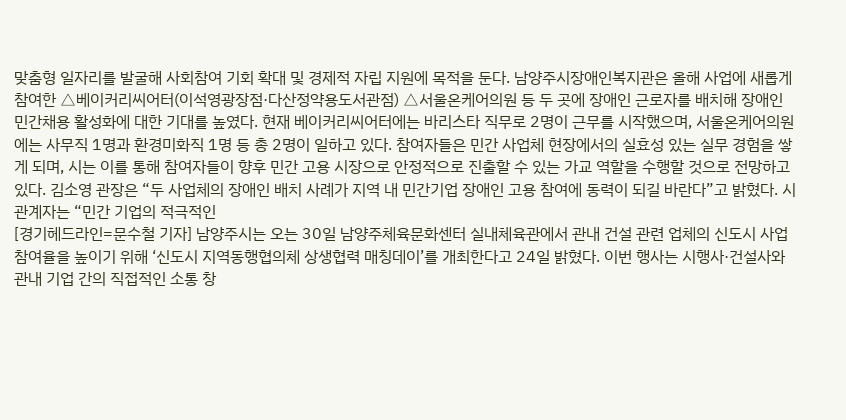맞춤형 일자리를 발굴해 사회참여 기회 확대 및 경제적 자립 지원에 목적을 둔다. 남양주시장애인복지관은 올해 사업에 새롭게 참여한 △베이커리씨어터(이석영광장점·다산정약용도서관점) △서울온케어의원 등 두 곳에 장애인 근로자를 배치해 장애인 민간채용 활성화에 대한 기대를 높였다. 현재 베이커리씨어터에는 바리스타 직무로 2명이 근무를 시작했으며, 서울온케어의원에는 사무직 1명과 환경미화직 1명 등 총 2명이 일하고 있다. 참여자들은 민간 사업체 현장에서의 실효성 있는 실무 경험을 쌓게 되며, 시는 이를 통해 참여자들이 향후 민간 고용 시장으로 안정적으로 진출할 수 있는 가교 역할을 수행할 것으로 전망하고 있다. 김소영 관장은 “두 사업체의 장애인 배치 사례가 지역 내 민간기업 장애인 고용 참여에 동력이 되길 바란다”고 밝혔다. 시 관계자는 “민간 기업의 적극적인
[경기헤드라인=문수철 기자] 남양주시는 오는 30일 남양주체육문화센터 실내체육관에서 관내 건설 관련 업체의 신도시 사업 참여율을 높이기 위해 ‘신도시 지역동행협의체 상생협력 매칭데이’를 개최한다고 24일 밝혔다. 이번 행사는 시행사·건설사와 관내 기업 간의 직접적인 소통 창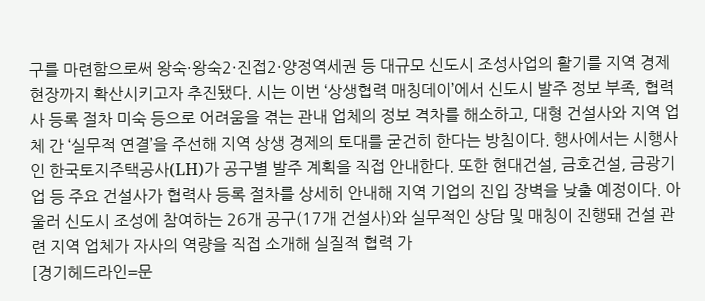구를 마련함으로써 왕숙·왕숙2·진접2·양정역세권 등 대규모 신도시 조성사업의 활기를 지역 경제 현장까지 확산시키고자 추진됐다. 시는 이번 ‘상생협력 매칭데이’에서 신도시 발주 정보 부족, 협력사 등록 절차 미숙 등으로 어려움을 겪는 관내 업체의 정보 격차를 해소하고, 대형 건설사와 지역 업체 간 ‘실무적 연결’을 주선해 지역 상생 경제의 토대를 굳건히 한다는 방침이다. 행사에서는 시행사인 한국토지주택공사(LH)가 공구별 발주 계획을 직접 안내한다. 또한 현대건설, 금호건설, 금광기업 등 주요 건설사가 협력사 등록 절차를 상세히 안내해 지역 기업의 진입 장벽을 낮출 예정이다. 아울러 신도시 조성에 참여하는 26개 공구(17개 건설사)와 실무적인 상담 및 매칭이 진행돼 건설 관련 지역 업체가 자사의 역량을 직접 소개해 실질적 협력 가
[경기헤드라인=문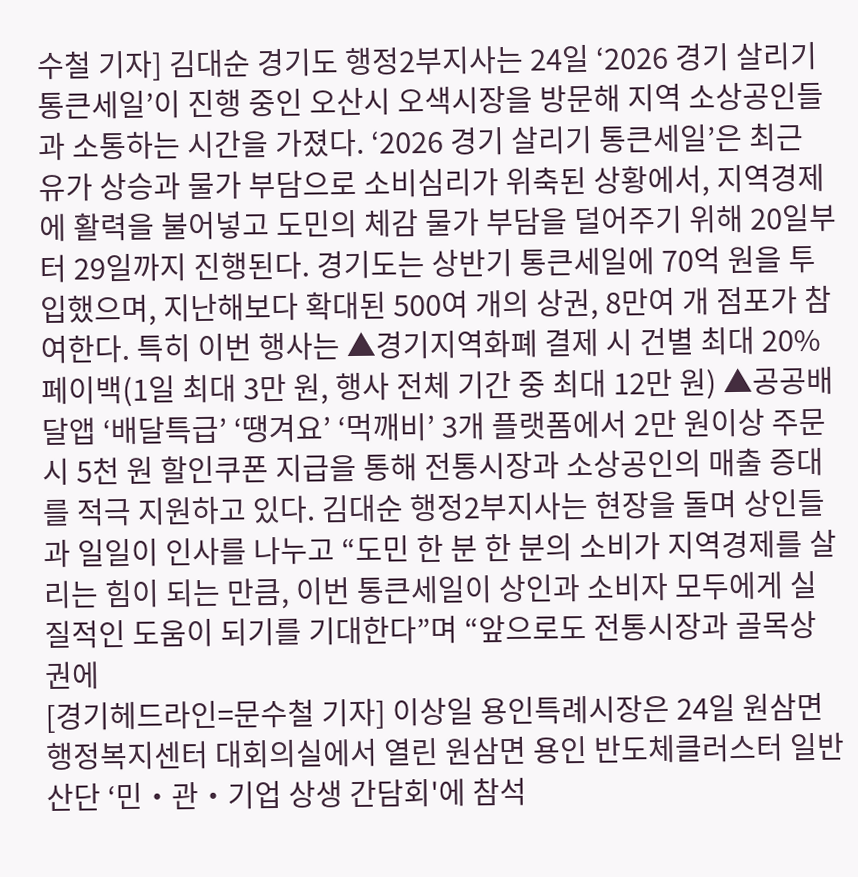수철 기자] 김대순 경기도 행정2부지사는 24일 ‘2026 경기 살리기 통큰세일’이 진행 중인 오산시 오색시장을 방문해 지역 소상공인들과 소통하는 시간을 가졌다. ‘2026 경기 살리기 통큰세일’은 최근 유가 상승과 물가 부담으로 소비심리가 위축된 상황에서, 지역경제에 활력을 불어넣고 도민의 체감 물가 부담을 덜어주기 위해 20일부터 29일까지 진행된다. 경기도는 상반기 통큰세일에 70억 원을 투입했으며, 지난해보다 확대된 500여 개의 상권, 8만여 개 점포가 참여한다. 특히 이번 행사는 ▲경기지역화폐 결제 시 건별 최대 20% 페이백(1일 최대 3만 원, 행사 전체 기간 중 최대 12만 원) ▲공공배달앱 ‘배달특급’ ‘땡겨요’ ‘먹깨비’ 3개 플랫폼에서 2만 원이상 주문 시 5천 원 할인쿠폰 지급을 통해 전통시장과 소상공인의 매출 증대를 적극 지원하고 있다. 김대순 행정2부지사는 현장을 돌며 상인들과 일일이 인사를 나누고 “도민 한 분 한 분의 소비가 지역경제를 살리는 힘이 되는 만큼, 이번 통큰세일이 상인과 소비자 모두에게 실질적인 도움이 되기를 기대한다”며 “앞으로도 전통시장과 골목상권에
[경기헤드라인=문수철 기자] 이상일 용인특례시장은 24일 원삼면 행정복지센터 대회의실에서 열린 원삼면 용인 반도체클러스터 일반산단 ‘민‧관‧기업 상생 간담회'에 참석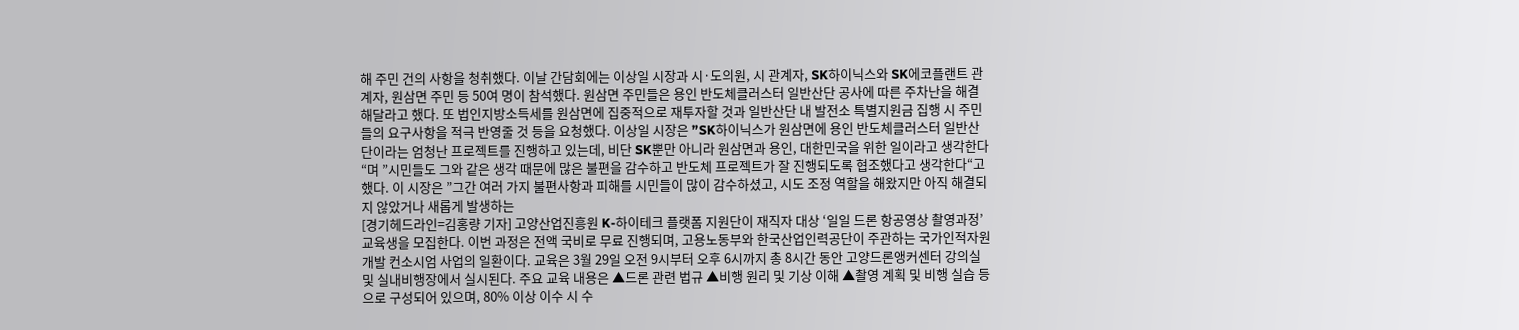해 주민 건의 사항을 청취했다. 이날 간담회에는 이상일 시장과 시·도의원, 시 관계자, SK하이닉스와 SK에코플랜트 관계자, 원삼면 주민 등 50여 명이 참석했다. 원삼면 주민들은 용인 반도체클러스터 일반산단 공사에 따른 주차난을 해결해달라고 했다. 또 법인지방소득세를 원삼면에 집중적으로 재투자할 것과 일반산단 내 발전소 특별지원금 집행 시 주민들의 요구사항을 적극 반영줄 것 등을 요청했다. 이상일 시장은 ”SK하이닉스가 원삼면에 용인 반도체클러스터 일반산단이라는 엄청난 프로젝트를 진행하고 있는데, 비단 SK뿐만 아니라 원삼면과 용인, 대한민국을 위한 일이라고 생각한다“며 ”시민들도 그와 같은 생각 때문에 많은 불편을 감수하고 반도체 프로젝트가 잘 진행되도록 협조했다고 생각한다“고 했다. 이 시장은 ”그간 여러 가지 불편사항과 피해를 시민들이 많이 감수하셨고, 시도 조정 역할을 해왔지만 아직 해결되지 않았거나 새롭게 발생하는
[경기헤드라인=김홍량 기자] 고양산업진흥원 K-하이테크 플랫폼 지원단이 재직자 대상 ‘일일 드론 항공영상 촬영과정’교육생을 모집한다. 이번 과정은 전액 국비로 무료 진행되며, 고용노동부와 한국산업인력공단이 주관하는 국가인적자원개발 컨소시엄 사업의 일환이다. 교육은 3월 29일 오전 9시부터 오후 6시까지 총 8시간 동안 고양드론앵커센터 강의실 및 실내비행장에서 실시된다. 주요 교육 내용은 ▲드론 관련 법규 ▲비행 원리 및 기상 이해 ▲촬영 계획 및 비행 실습 등으로 구성되어 있으며, 80% 이상 이수 시 수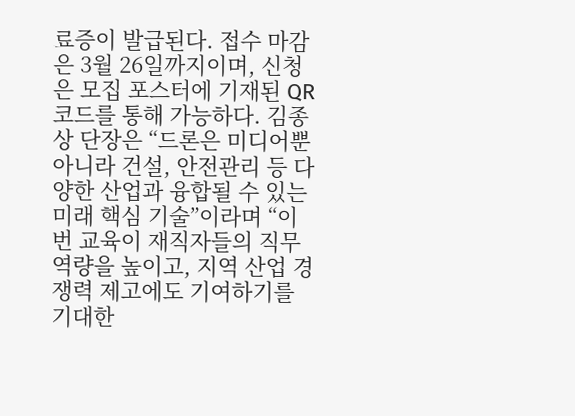료증이 발급된다. 접수 마감은 3월 26일까지이며, 신청은 모집 포스터에 기재된 QR코드를 통해 가능하다. 김종상 단장은 “드론은 미디어뿐 아니라 건설, 안전관리 등 다양한 산업과 융합될 수 있는 미래 핵심 기술”이라며 “이번 교육이 재직자들의 직무역량을 높이고, 지역 산업 경쟁력 제고에도 기여하기를 기대한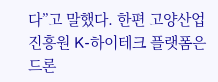다”고 말했다. 한편 고양산업진흥원 K-하이테크 플랫폼은 드론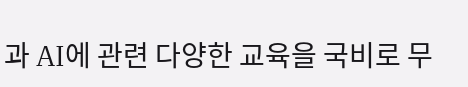과 AI에 관련 다양한 교육을 국비로 무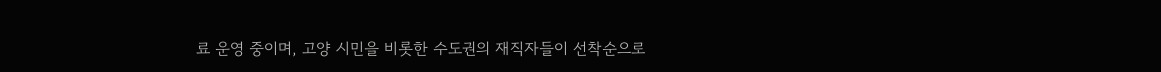료 운영 중이며, 고양 시민을 비롯한 수도권의 재직자들이 선착순으로